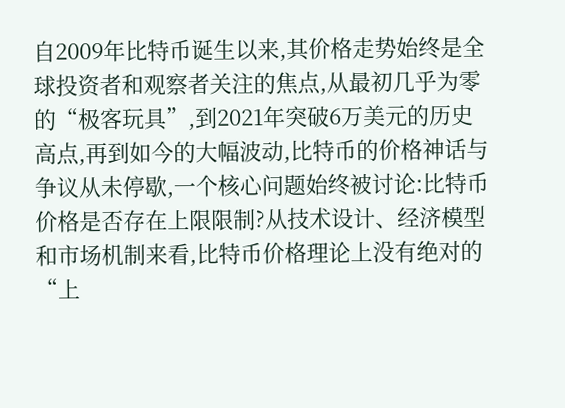自2009年比特币诞生以来,其价格走势始终是全球投资者和观察者关注的焦点,从最初几乎为零的“极客玩具”,到2021年突破6万美元的历史高点,再到如今的大幅波动,比特币的价格神话与争议从未停歇,一个核心问题始终被讨论:比特币价格是否存在上限限制?从技术设计、经济模型和市场机制来看,比特币价格理论上没有绝对的“上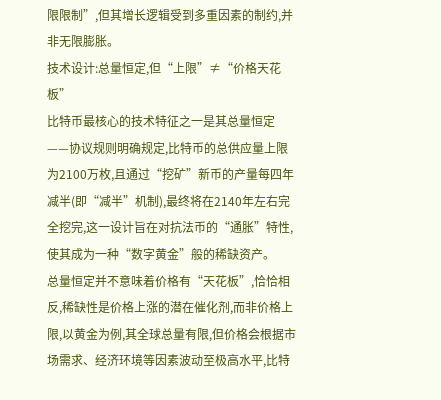限限制”,但其增长逻辑受到多重因素的制约,并非无限膨胀。
技术设计:总量恒定,但“上限”≠“价格天花板”
比特币最核心的技术特征之一是其总量恒定——协议规则明确规定,比特币的总供应量上限为2100万枚,且通过“挖矿”新币的产量每四年减半(即“减半”机制),最终将在2140年左右完全挖完,这一设计旨在对抗法币的“通胀”特性,使其成为一种“数字黄金”般的稀缺资产。
总量恒定并不意味着价格有“天花板”,恰恰相反,稀缺性是价格上涨的潜在催化剂,而非价格上限,以黄金为例,其全球总量有限,但价格会根据市场需求、经济环境等因素波动至极高水平,比特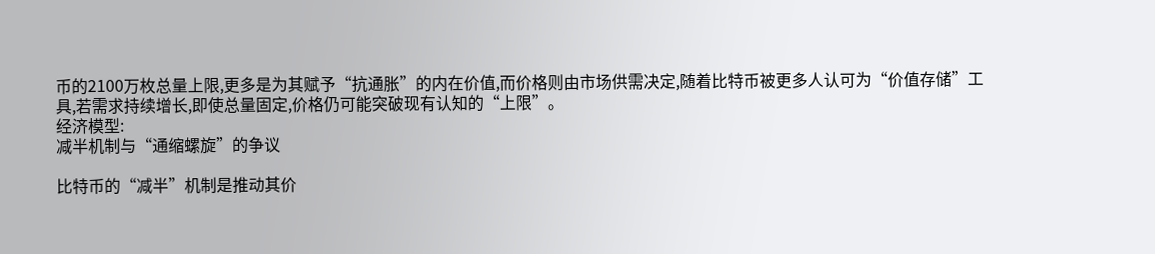币的2100万枚总量上限,更多是为其赋予“抗通胀”的内在价值,而价格则由市场供需决定,随着比特币被更多人认可为“价值存储”工具,若需求持续增长,即使总量固定,价格仍可能突破现有认知的“上限”。
经济模型:
减半机制与“通缩螺旋”的争议

比特币的“减半”机制是推动其价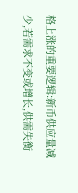格上涨的重要逻辑:新币供应量减少,若需求不变或增长,供需失衡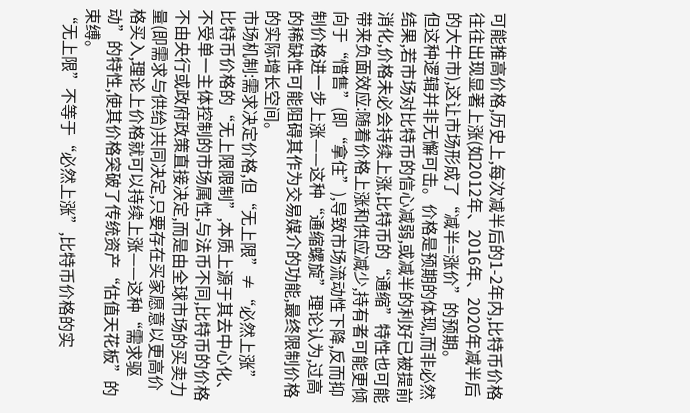可能推高价格,历史上,每次减半后的1-2年内,比特币价格往往出现显著上涨(如2012年、2016年、2020年减半后的大牛市),这让市场形成了“减半=涨价”的预期。
但这种逻辑并非无懈可击。价格是预期的体现,而非必然结果,若市场对比特币的信心减弱,或减半的利好已被提前消化,价格未必会持续上涨,比特币的“通缩”特性也可能带来负面效应:随着价格上涨和供应减少,持有者可能更倾向于“惜售”(即“拿住”),导致市场流动性下降,反而抑制价格进一步上涨——这种“通缩螺旋”理论认为,过高的稀缺性可能阻碍其作为交易媒介的功能,最终限制价格的实际增长空间。
市场机制:需求决定价格,但“无上限”≠“必然上涨”
比特币价格的“无上限限制”,本质上源于其去中心化、不受单一主体控制的市场属性,与法币不同,比特币的价格不由央行或政府政策直接决定,而是由全球市场的买卖力量(即需求与供给)共同决定,只要存在买家愿意以更高价格买入,理论上价格就可以持续上涨——这种“需求驱动”的特性,使其价格突破了传统资产“估值天花板”的束缚。
“无上限”不等于“必然上涨”,比特币价格的实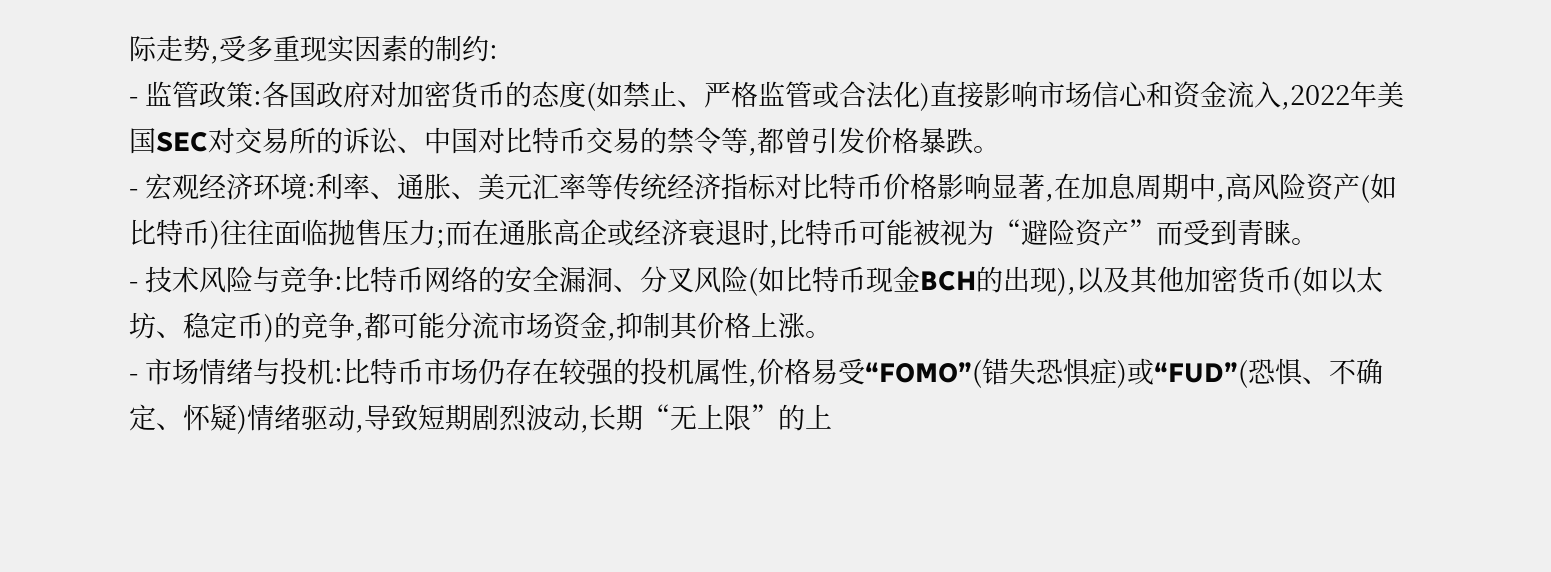际走势,受多重现实因素的制约:
- 监管政策:各国政府对加密货币的态度(如禁止、严格监管或合法化)直接影响市场信心和资金流入,2022年美国SEC对交易所的诉讼、中国对比特币交易的禁令等,都曾引发价格暴跌。
- 宏观经济环境:利率、通胀、美元汇率等传统经济指标对比特币价格影响显著,在加息周期中,高风险资产(如比特币)往往面临抛售压力;而在通胀高企或经济衰退时,比特币可能被视为“避险资产”而受到青睐。
- 技术风险与竞争:比特币网络的安全漏洞、分叉风险(如比特币现金BCH的出现),以及其他加密货币(如以太坊、稳定币)的竞争,都可能分流市场资金,抑制其价格上涨。
- 市场情绪与投机:比特币市场仍存在较强的投机属性,价格易受“FOMO”(错失恐惧症)或“FUD”(恐惧、不确定、怀疑)情绪驱动,导致短期剧烈波动,长期“无上限”的上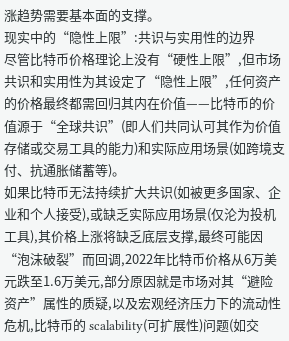涨趋势需要基本面的支撑。
现实中的“隐性上限”:共识与实用性的边界
尽管比特币价格理论上没有“硬性上限”,但市场共识和实用性为其设定了“隐性上限”,任何资产的价格最终都需回归其内在价值——比特币的价值源于“全球共识”(即人们共同认可其作为价值存储或交易工具的能力)和实际应用场景(如跨境支付、抗通胀储蓄等)。
如果比特币无法持续扩大共识(如被更多国家、企业和个人接受),或缺乏实际应用场景(仅沦为投机工具),其价格上涨将缺乏底层支撑,最终可能因“泡沫破裂”而回调,2022年比特币价格从6万美元跌至1.6万美元,部分原因就是市场对其“避险资产”属性的质疑,以及宏观经济压力下的流动性危机,比特币的 scalability(可扩展性)问题(如交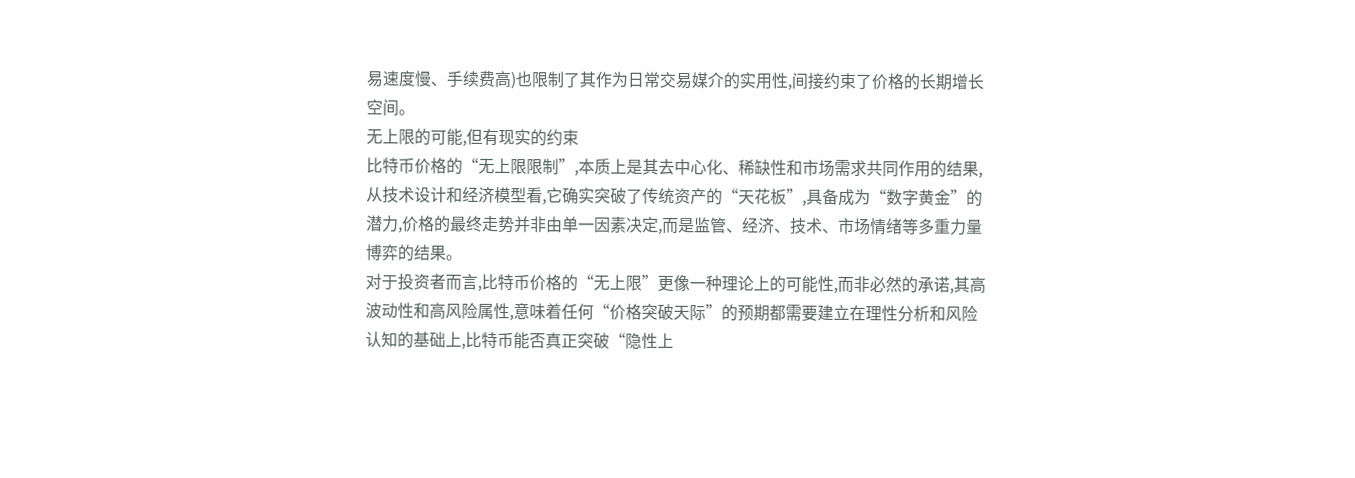易速度慢、手续费高)也限制了其作为日常交易媒介的实用性,间接约束了价格的长期增长空间。
无上限的可能,但有现实的约束
比特币价格的“无上限限制”,本质上是其去中心化、稀缺性和市场需求共同作用的结果,从技术设计和经济模型看,它确实突破了传统资产的“天花板”,具备成为“数字黄金”的潜力,价格的最终走势并非由单一因素决定,而是监管、经济、技术、市场情绪等多重力量博弈的结果。
对于投资者而言,比特币价格的“无上限”更像一种理论上的可能性,而非必然的承诺,其高波动性和高风险属性,意味着任何“价格突破天际”的预期都需要建立在理性分析和风险认知的基础上,比特币能否真正突破“隐性上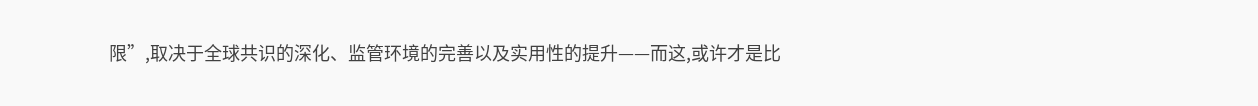限”,取决于全球共识的深化、监管环境的完善以及实用性的提升——而这,或许才是比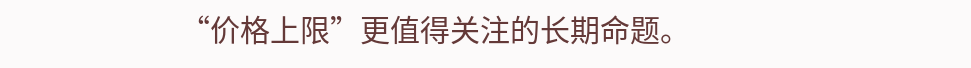“价格上限”更值得关注的长期命题。